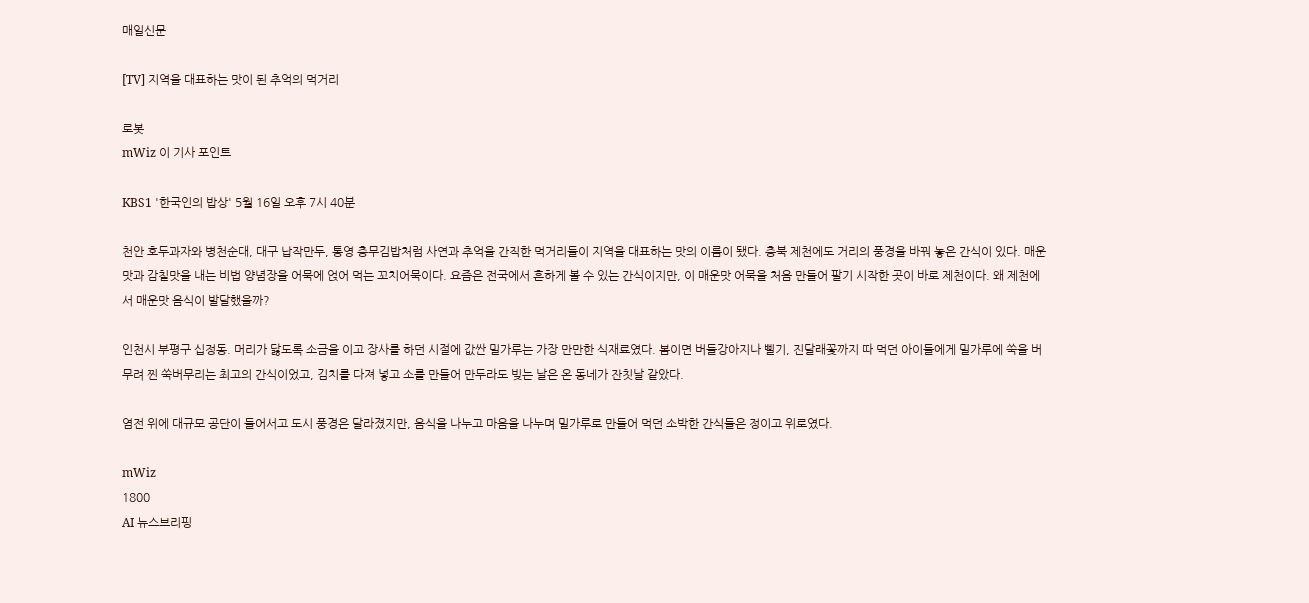매일신문

[TV] 지역을 대표하는 맛이 된 추억의 먹거리

로봇
mWiz 이 기사 포인트

KBS1 '한국인의 밥상' 5월 16일 오후 7시 40분

천안 호두과자와 병천순대, 대구 납작만두, 통영 충무김밥처럼 사연과 추억을 간직한 먹거리들이 지역을 대표하는 맛의 이름이 됐다. 충북 제천에도 거리의 풍경을 바꿔 놓은 간식이 있다. 매운맛과 감칠맛을 내는 비법 양념장을 어묵에 얹어 먹는 꼬치어묵이다. 요즘은 전국에서 흔하게 볼 수 있는 간식이지만, 이 매운맛 어묵을 처음 만들어 팔기 시작한 곳이 바로 제천이다. 왜 제천에서 매운맛 음식이 발달했을까?

인천시 부평구 십정동. 머리가 닳도록 소금을 이고 장사를 하던 시절에 값싼 밀가루는 가장 만만한 식재료였다. 봄이면 버들강아지나 삘기, 진달래꽃까지 따 먹던 아이들에게 밀가루에 쑥을 버무려 찐 쑥버무리는 최고의 간식이었고, 김치를 다져 넣고 소를 만들어 만두라도 빚는 날은 온 동네가 잔칫날 같았다.

염전 위에 대규모 공단이 들어서고 도시 풍경은 달라졌지만, 음식을 나누고 마음을 나누며 밀가루로 만들어 먹던 소박한 간식들은 정이고 위로였다.

mWiz
1800
AI 뉴스브리핑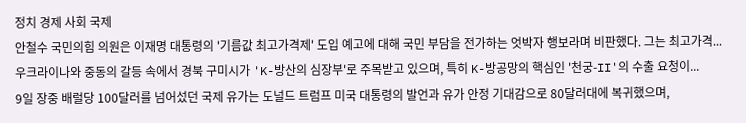정치 경제 사회 국제
안철수 국민의힘 의원은 이재명 대통령의 '기름값 최고가격제' 도입 예고에 대해 국민 부담을 전가하는 엇박자 행보라며 비판했다. 그는 최고가격...
우크라이나와 중동의 갈등 속에서 경북 구미시가 'K-방산의 심장부'로 주목받고 있으며, 특히 K-방공망의 핵심인 '천궁-II'의 수출 요청이...
9일 장중 배럴당 100달러를 넘어섰던 국제 유가는 도널드 트럼프 미국 대통령의 발언과 유가 안정 기대감으로 80달러대에 복귀했으며,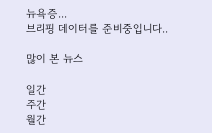뉴욕증...
브리핑 데이터를 준비중입니다..

많이 본 뉴스

일간
주간
월간